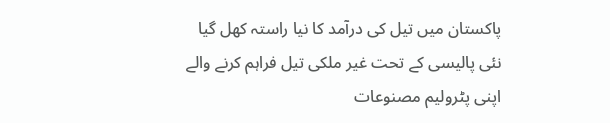پاکستان میں تیل کی درآمد کا نیا راستہ کھل گیا
نئی پالیسی کے تحت غیر ملکی تیل فراہم کرنے والے اپنی پٹرولیم مصنوعات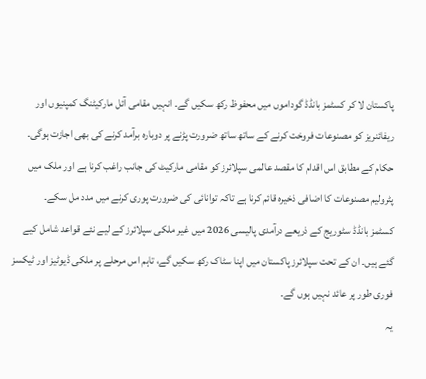پاکستان لا کر کسٹمز بانڈڈ گوداموں میں محفوظ رکھ سکیں گے۔ انہیں مقامی آئل مارکیٹنگ کمپنیوں اور ریفائنریز کو مصنوعات فروخت کرنے کے ساتھ ساتھ ضرورت پڑنے پر دوبارہ برآمد کرنے کی بھی اجازت ہوگی۔
حکام کے مطابق اس اقدام کا مقصد عالمی سپلائرز کو مقامی مارکیٹ کی جانب راغب کرنا ہے اور ملک میں پٹرولیم مصنوعات کا اضافی ذخیرہ قائم کرنا ہے تاکہ توانائی کی ضرورت پوری کرنے میں مدد مل سکے۔
کسٹمز بانڈڈ سٹوریج کے ذریعے درآمدی پالیسی 2026 میں غیر ملکی سپلائرز کے لیے نئے قواعد شامل کیے گئے ہیں۔ ان کے تحت سپلائرز پاکستان میں اپنا سٹاک رکھ سکیں گے، تاہم اس مرحلے پر ملکی ڈیوٹیز اور ٹیکسز فوری طور پر عائد نہیں ہوں گے۔
یہ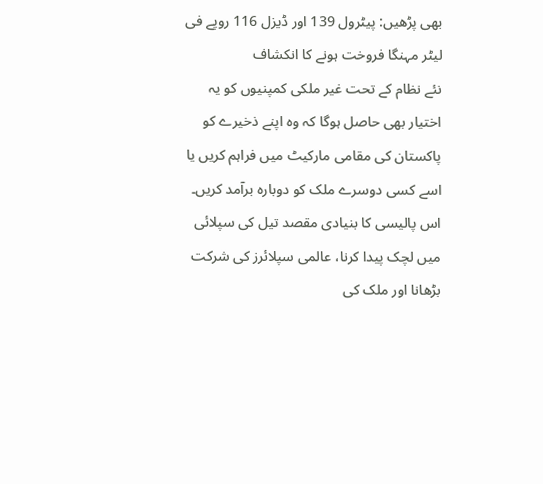بھی پڑھیں: پیٹرول 139 اور ڈیزل 116 روپے فی لیٹر مہنگا فروخت ہونے کا انکشاف
نئے نظام کے تحت غیر ملکی کمپنیوں کو یہ اختیار بھی حاصل ہوگا کہ وہ اپنے ذخیرے کو پاکستان کی مقامی مارکیٹ میں فراہم کریں یا اسے کسی دوسرے ملک کو دوبارہ برآمد کریں۔
اس پالیسی کا بنیادی مقصد تیل کی سپلائی میں لچک پیدا کرنا، عالمی سپلائرز کی شرکت بڑھانا اور ملک کی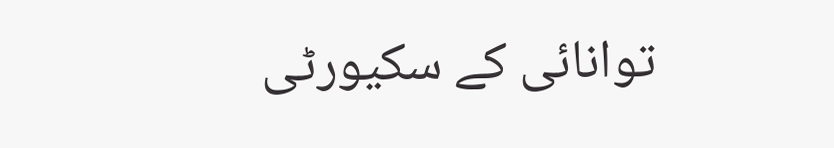توانائی کے سکیورٹی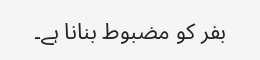بفر کو مضبوط بنانا ہے۔